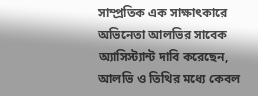সাম্প্রতিক এক সাক্ষাৎকারে অভিনেতা আলভির সাবেক অ্যাসিস্ট্যান্ট দাবি করেছেন, আলভি ও তিথির মধ্যে কেবল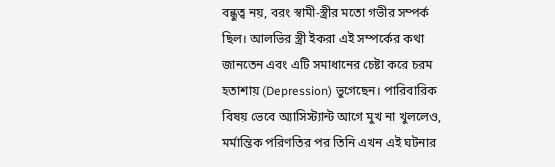বন্ধুত্ব নয়, বরং স্বামী-স্ত্রীর মতো গভীর সম্পর্ক ছিল। আলভির স্ত্রী ইকরা এই সম্পর্কের কথা জানতেন এবং এটি সমাধানের চেষ্টা করে চরম হতাশায় (Depression) ভুগেছেন। পারিবারিক বিষয় ভেবে অ্যাসিস্ট্যান্ট আগে মুখ না খুললেও, মর্মান্তিক পরিণতির পর তিনি এখন এই ঘটনার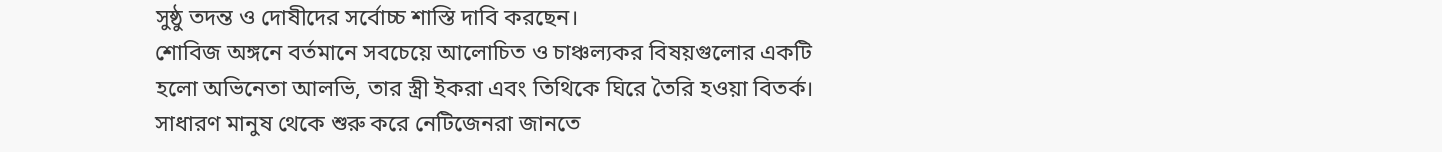সুষ্ঠু তদন্ত ও দোষীদের সর্বোচ্চ শাস্তি দাবি করছেন।
শোবিজ অঙ্গনে বর্তমানে সবচেয়ে আলোচিত ও চাঞ্চল্যকর বিষয়গুলোর একটি হলো অভিনেতা আলভি, তার স্ত্রী ইকরা এবং তিথিকে ঘিরে তৈরি হওয়া বিতর্ক। সাধারণ মানুষ থেকে শুরু করে নেটিজেনরা জানতে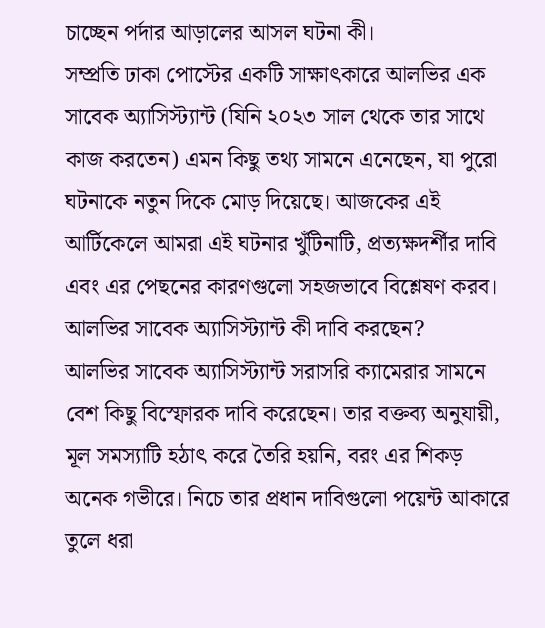চাচ্ছেন পর্দার আড়ালের আসল ঘটনা কী।
সম্প্রতি ঢাকা পোস্টের একটি সাক্ষাৎকারে আলভির এক সাবেক অ্যাসিস্ট্যান্ট (যিনি ২০২৩ সাল থেকে তার সাথে কাজ করতেন) এমন কিছু তথ্য সামনে এনেছেন, যা পুরো ঘটনাকে নতুন দিকে মোড় দিয়েছে। আজকের এই আর্টিকেলে আমরা এই ঘটনার খুঁটিনাটি, প্রত্যক্ষদর্শীর দাবি এবং এর পেছনের কারণগুলো সহজভাবে বিশ্লেষণ করব।
আলভির সাবেক অ্যাসিস্ট্যান্ট কী দাবি করছেন?
আলভির সাবেক অ্যাসিস্ট্যান্ট সরাসরি ক্যামেরার সামনে বেশ কিছু বিস্ফোরক দাবি করেছেন। তার বক্তব্য অনুযায়ী, মূল সমস্যাটি হঠাৎ করে তৈরি হয়নি, বরং এর শিকড় অনেক গভীরে। নিচে তার প্রধান দাবিগুলো পয়েন্ট আকারে তুলে ধরা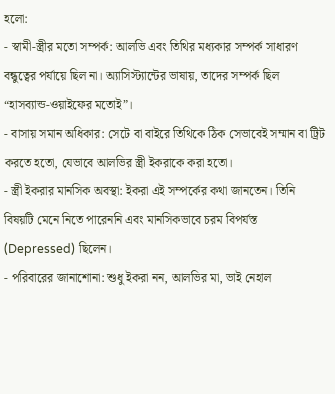হলো:
- স্বামী-স্ত্রীর মতো সম্পর্ক: আলভি এবং তিথির মধ্যকার সম্পর্ক সাধারণ বন্ধুত্বের পর্যায়ে ছিল না। অ্যাসিস্ট্যান্টের ভাষায়, তাদের সম্পর্ক ছিল “হাসব্যান্ড-ওয়াইফের মতোই”।
- বাসায় সমান অধিকার: সেটে বা বাইরে তিথিকে ঠিক সেভাবেই সম্মান বা ট্রিট করতে হতো, যেভাবে আলভির স্ত্রী ইকরাকে করা হতো।
- স্ত্রী ইকরার মানসিক অবস্থা: ইকরা এই সম্পর্কের কথা জানতেন। তিনি বিষয়টি মেনে নিতে পারেননি এবং মানসিকভাবে চরম বিপর্যস্ত (Depressed) ছিলেন।
- পরিবারের জানাশোনা: শুধু ইকরা নন, আলভির মা, ভাই নেহাল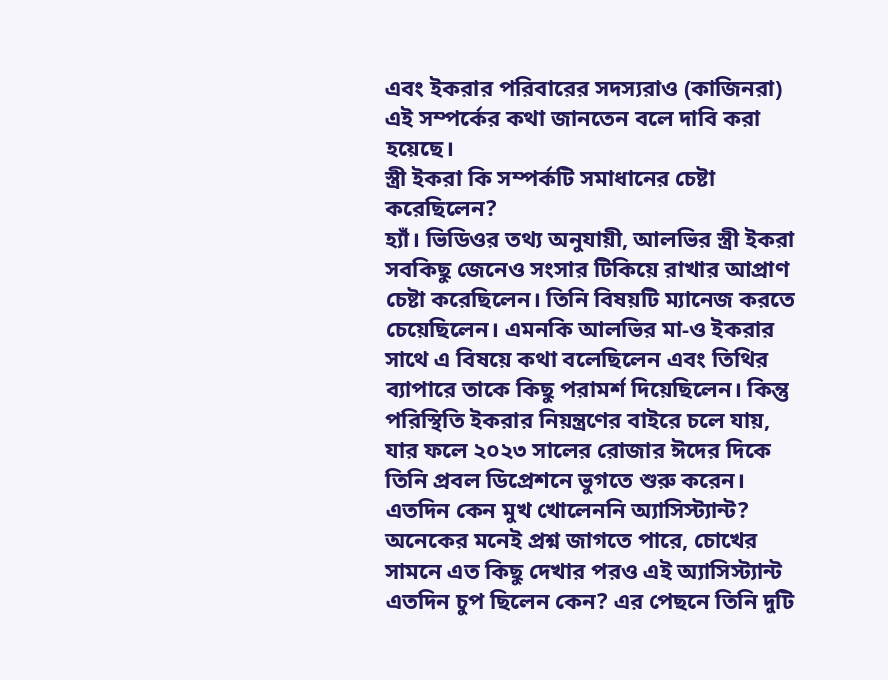এবং ইকরার পরিবারের সদস্যরাও (কাজিনরা) এই সম্পর্কের কথা জানতেন বলে দাবি করা হয়েছে।
স্ত্রী ইকরা কি সম্পর্কটি সমাধানের চেষ্টা করেছিলেন?
হ্যাঁ। ভিডিওর তথ্য অনুযায়ী, আলভির স্ত্রী ইকরা সবকিছু জেনেও সংসার টিকিয়ে রাখার আপ্রাণ চেষ্টা করেছিলেন। তিনি বিষয়টি ম্যানেজ করতে চেয়েছিলেন। এমনকি আলভির মা-ও ইকরার সাথে এ বিষয়ে কথা বলেছিলেন এবং তিথির ব্যাপারে তাকে কিছু পরামর্শ দিয়েছিলেন। কিন্তু পরিস্থিতি ইকরার নিয়ন্ত্রণের বাইরে চলে যায়, যার ফলে ২০২৩ সালের রোজার ঈদের দিকে তিনি প্রবল ডিপ্রেশনে ভুগতে শুরু করেন।
এতদিন কেন মুখ খোলেননি অ্যাসিস্ট্যান্ট?
অনেকের মনেই প্রশ্ন জাগতে পারে, চোখের সামনে এত কিছু দেখার পরও এই অ্যাসিস্ট্যান্ট এতদিন চুপ ছিলেন কেন? এর পেছনে তিনি দুটি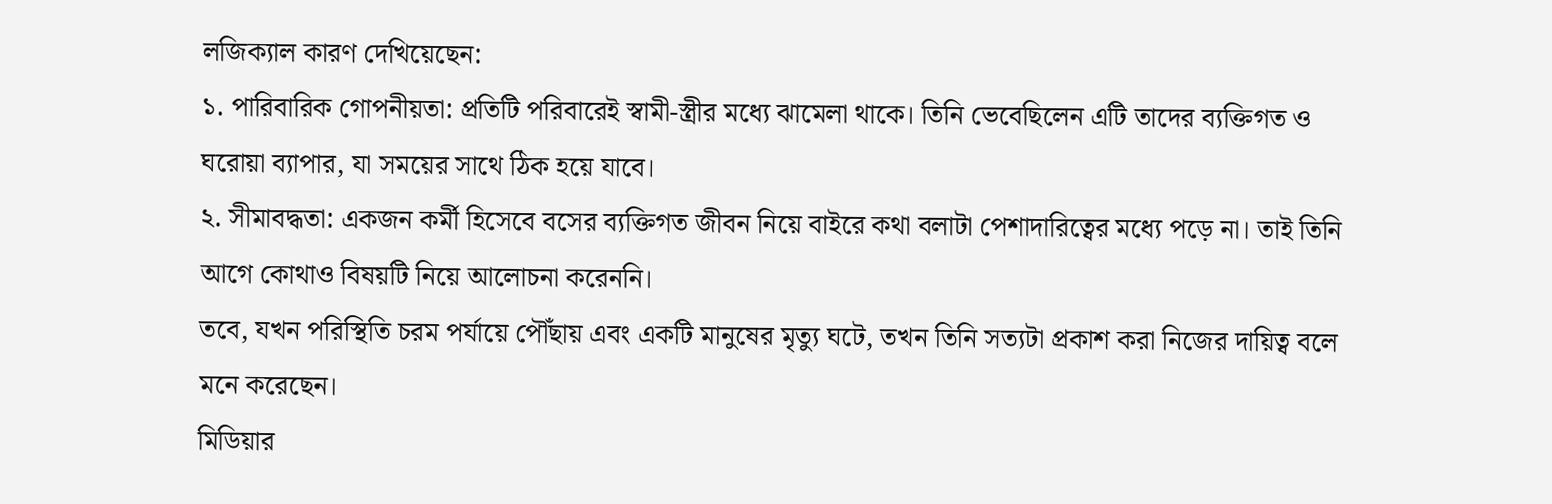লজিক্যাল কারণ দেখিয়েছেন:
১. পারিবারিক গোপনীয়তা: প্রতিটি পরিবারেই স্বামী-স্ত্রীর মধ্যে ঝামেলা থাকে। তিনি ভেবেছিলেন এটি তাদের ব্যক্তিগত ও ঘরোয়া ব্যাপার, যা সময়ের সাথে ঠিক হয়ে যাবে।
২. সীমাবদ্ধতা: একজন কর্মী হিসেবে বসের ব্যক্তিগত জীবন নিয়ে বাইরে কথা বলাটা পেশাদারিত্বের মধ্যে পড়ে না। তাই তিনি আগে কোথাও বিষয়টি নিয়ে আলোচনা করেননি।
তবে, যখন পরিস্থিতি চরম পর্যায়ে পৌঁছায় এবং একটি মানুষের মৃত্যু ঘটে, তখন তিনি সত্যটা প্রকাশ করা নিজের দায়িত্ব বলে মনে করেছেন।
মিডিয়ার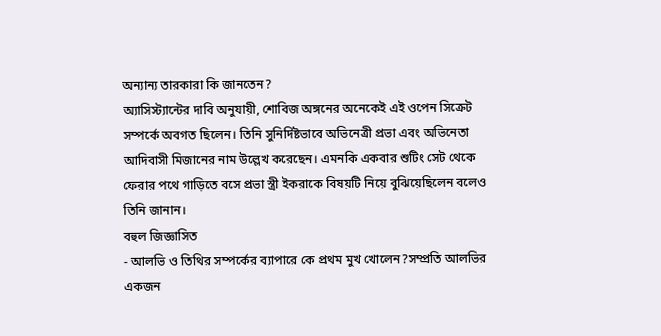অন্যান্য তারকারা কি জানতেন?
অ্যাসিস্ট্যান্টের দাবি অনুযায়ী, শোবিজ অঙ্গনের অনেকেই এই ওপেন সিক্রেট সম্পর্কে অবগত ছিলেন। তিনি সুনির্দিষ্টভাবে অভিনেত্রী প্রভা এবং অভিনেতা আদিবাসী মিজানের নাম উল্লেখ করেছেন। এমনকি একবার শুটিং সেট থেকে ফেরার পথে গাড়িতে বসে প্রভা স্ত্রী ইকরাকে বিষয়টি নিয়ে বুঝিয়েছিলেন বলেও তিনি জানান।
বহুল জিজ্ঞাসিত
- আলভি ও তিথির সম্পর্কের ব্যাপারে কে প্রথম মুখ খোলেন?সম্প্রতি আলভির একজন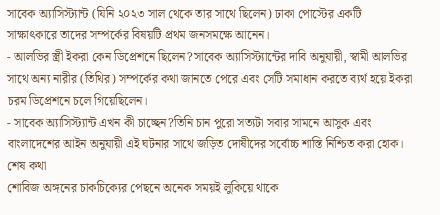সাবেক অ্যাসিস্ট্যান্ট (যিনি ২০২৩ সাল থেকে তার সাথে ছিলেন) ঢাকা পোস্টের একটি সাক্ষাৎকারে তাদের সম্পর্কের বিষয়টি প্রথম জনসমক্ষে আনেন।
- আলভির স্ত্রী ইকরা কেন ডিপ্রেশনে ছিলেন?সাবেক অ্যাসিস্ট্যান্টের দাবি অনুযায়ী, স্বামী আলভির সাথে অন্য নারীর (তিথির) সম্পর্কের কথা জানতে পেরে এবং সেটি সমাধান করতে ব্যর্থ হয়ে ইকরা চরম ডিপ্রেশনে চলে গিয়েছিলেন।
- সাবেক অ্যাসিস্ট্যান্ট এখন কী চাচ্ছেন?তিনি চান পুরো সত্যটা সবার সামনে আসুক এবং বাংলাদেশের আইন অনুযায়ী এই ঘটনার সাথে জড়িত দোষীদের সর্বোচ্চ শাস্তি নিশ্চিত করা হোক।
শেষ কথা
শোবিজ অঙ্গনের চাকচিক্যের পেছনে অনেক সময়ই লুকিয়ে থাকে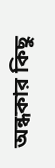অন্ধকার কিছু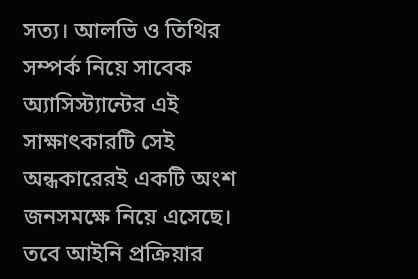সত্য। আলভি ও তিথির সম্পর্ক নিয়ে সাবেক অ্যাসিস্ট্যান্টের এই সাক্ষাৎকারটি সেই অন্ধকারেরই একটি অংশ জনসমক্ষে নিয়ে এসেছে। তবে আইনি প্রক্রিয়ার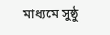মাধ্যমে সুষ্ঠু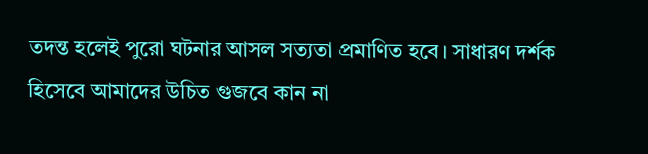তদন্ত হলেই পুরো ঘটনার আসল সত্যতা প্রমাণিত হবে। সাধারণ দর্শক হিসেবে আমাদের উচিত গুজবে কান না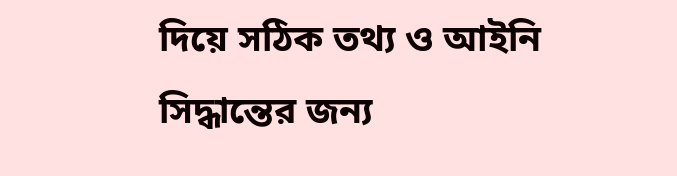দিয়ে সঠিক তথ্য ও আইনি সিদ্ধান্তের জন্য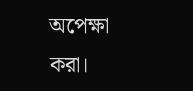অপেক্ষা করা।